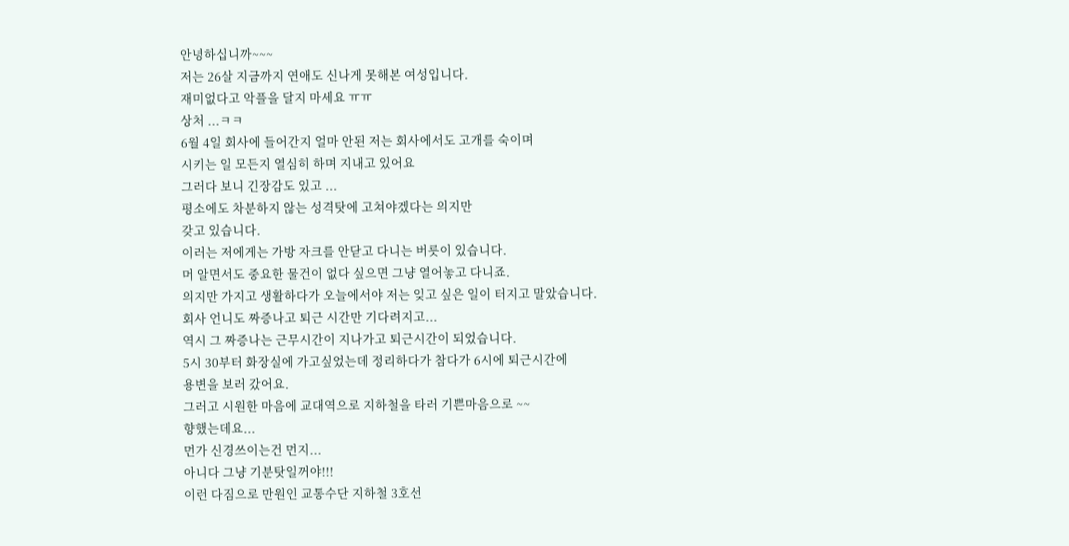안녕하십니까~~~
저는 26살 지금까지 연애도 신나게 못해본 여성입니다.
재미없다고 악플을 달지 마세요 ㅠㅠ
상처 ...ㅋㅋ
6월 4일 회사에 들어간지 얼마 안된 저는 회사에서도 고개를 숙이며
시키는 일 모든지 열심히 하며 지내고 있어요
그러다 보니 긴장감도 있고 ...
평소에도 차분하지 않는 성격탓에 고쳐야겠다는 의지만
갖고 있습니다.
이러는 저에게는 가방 자크를 안닫고 다니는 버릇이 있습니다.
머 알면서도 중요한 물건이 없다 싶으면 그냥 열어놓고 다니죠.
의지만 가지고 생활하다가 오늘에서야 저는 잊고 싶은 일이 터지고 말았습니다.
회사 언니도 짜증나고 퇴근 시간만 기다려지고...
역시 그 짜증나는 근무시간이 지나가고 퇴근시간이 되었습니다.
5시 30부터 화장실에 가고싶었는데 정리하다가 참다가 6시에 퇴근시간에
용변을 보러 갔어요.
그러고 시원한 마음에 교대역으로 지하철을 타러 기쁜마음으로 ~~
향했는데요...
먼가 신경쓰이는건 먼지...
아니다 그냥 기분탓일꺼야!!!
이런 다짐으로 만원인 교통수단 지하철 3호선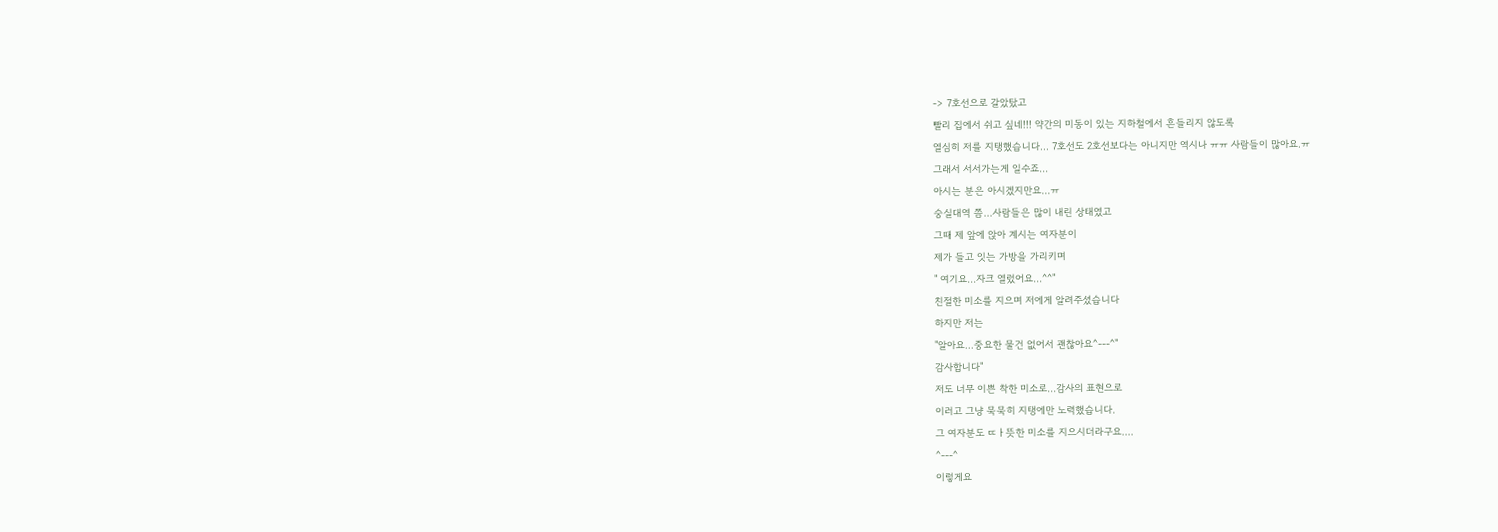-> 7호선으로 갈았탔고
빨리 집에서 쉬고 싶네!!! 약간의 미동이 있는 지하철에서 흔들리지 않도록
열심히 저를 지탱했습니다... 7호선도 2호선보다는 아니지만 역시나 ㅠㅠ 사람들이 많아요.ㅠ
그래서 서서가는게 일수죠...
아시는 분은 아시겠지만요...ㅠ
숭실대역 쯤...사람들은 많이 내린 상태였고
그때 제 앞에 앉아 계시는 여자분이
제가 들고 잇는 가방을 가리키며
" 여기요...자크 열렀어요...^^"
친절한 미소를 지으며 저에게 알려주셨습니다
하지만 저는
"알아요...중요한 물건 없어서 괜찮아요^---^"
감사합니다"
저도 너무 이쁜 착한 미소로...감사의 표현으로
이러고 그냥 묵묵히 지탱에만 노력했습니다.
그 여자분도 ㄸㅏ뜻한 미소를 지으시더라구요....
^---^
이렇게요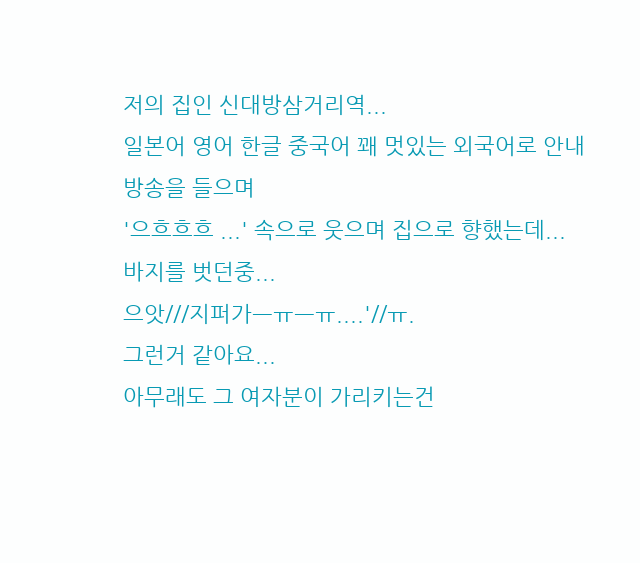저의 집인 신대방삼거리역...
일본어 영어 한글 중국어 꽤 멋있는 외국어로 안내방송을 들으며
'으흐흐흐 ...' 속으로 웃으며 집으로 향했는데...
바지를 벗던중...
으앗///지퍼가ㅡㅠㅡㅠ....'//ㅠ.
그런거 같아요...
아무래도 그 여자분이 가리키는건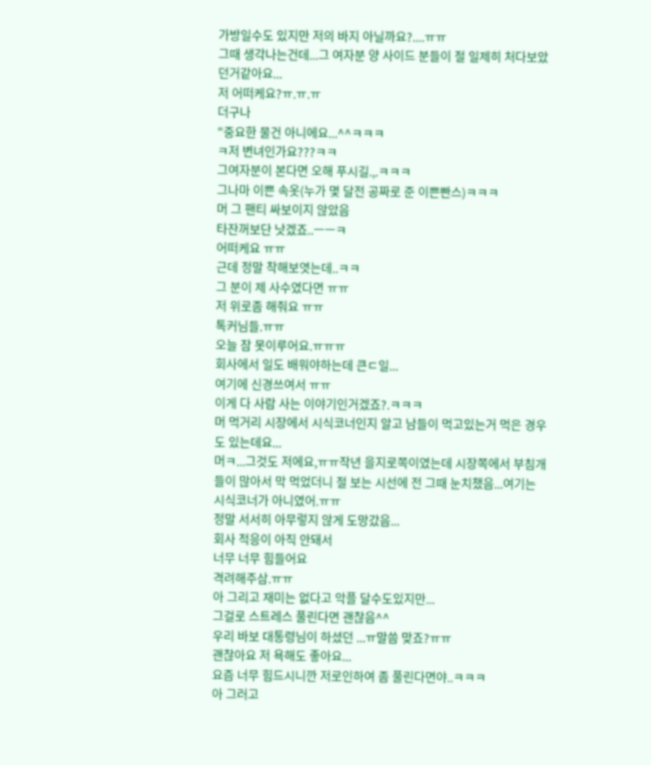가방일수도 있지만 저의 바지 아닐까요?....ㅠㅠ
그때 생각나는건데...그 여자분 양 사이드 분들이 절 일제히 처다보았던거같아요...
저 어떠케요?ㅠ.ㅠ.ㅠ
더구나
"중요한 물건 아니에요...^^ㅋㅋㅋ
ㅋ저 변녀인가요???ㅋㅋ
그여자분이 본다면 오해 푸시길.,.ㅋㅋㅋ
그나마 이쁜 속옷(누가 몇 달전 공짜로 준 이쁜빤스)ㅋㅋㅋ
머 그 팬티 싸보이지 않았음
타잔꺼보단 낫겠죠..ㅡㅡㅋ
어떠케요 ㅠㅠ
근데 정말 착해보엿는데..ㅋㅋ
그 분이 제 사수였다면 ㅠㅠ
저 위로좀 해줘요 ㅠㅠ
톡커님들.ㅠㅠ
오늘 잠 못이루어요.ㅠㅠㅠ
회사에서 일도 배워야하는데 큰ㄷ일...
여기에 신경쓰여서 ㅠㅠ
이게 다 사람 사는 이야기인거겠죠?.ㅋㅋㅋ
머 먹거리 시장에서 시식코너인지 알고 남들이 먹고있는거 먹은 경우도 있는데요...
머ㅋ...그것도 저에요,ㅠㅠ작년 을지로쪽이였는데 시장쪽에서 부침개들이 많아서 막 먹었더니 절 보는 시선에 전 그때 눈치챘음...여기는 시식코너가 아니였어.ㅠㅠ
정말 서서히 아무렇지 않게 도망갔음...
회사 적응이 아직 안돼서
너무 너무 힘들어요
격려해주삼.ㅠㅠ
아 그리고 재미는 없다고 악플 달수도있지만...
그걸로 스트레스 풀린다면 괜찮음^^
우리 바보 대통령님이 하셨던 ...ㅠ말씀 맞죠?ㅠㅠ
괜찮아요 저 욕해도 좋아요...
요즘 너무 힘드시니깐 저로인하여 좀 풀린다면야..ㅋㅋㅋ
아 그러고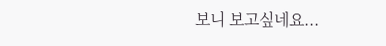보니 보고싶네요...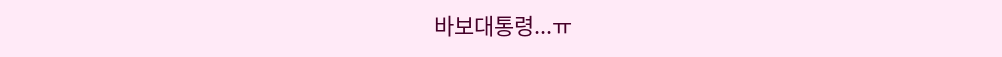바보대통령...ㅠ